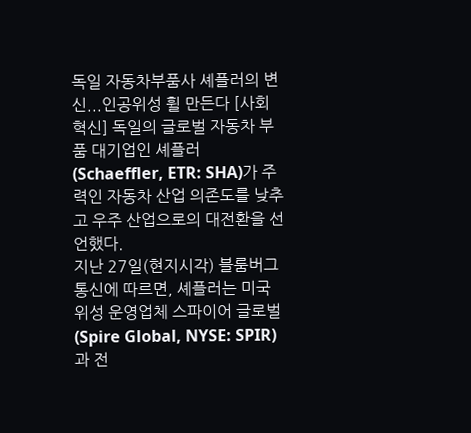독일 자동차부품사 셰플러의 변신...인공위성 휠 만든다 [사회혁신] 독일의 글로벌 자동차 부품 대기업인 셰플러(Schaeffler, ETR: SHA)가 주력인 자동차 산업 의존도를 낮추고 우주 산업으로의 대전환을 선언했다.
지난 27일(현지시각) 블룸버그통신에 따르면, 셰플러는 미국 위성 운영업체 스파이어 글로벌(Spire Global, NYSE: SPIR)과 전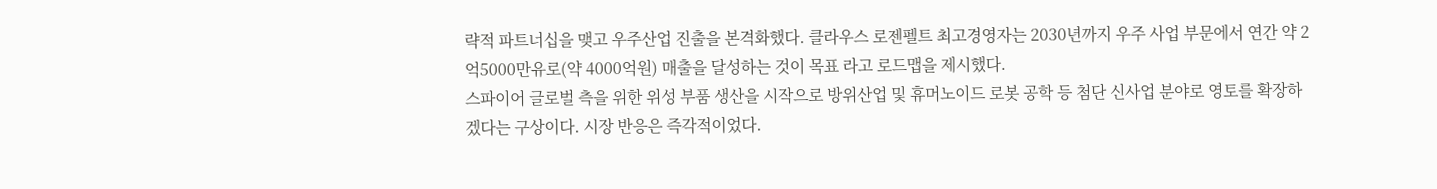략적 파트너십을 맺고 우주산업 진출을 본격화했다. 클라우스 로젠펠트 최고경영자는 2030년까지 우주 사업 부문에서 연간 약 2억5000만유로(약 4000억원) 매출을 달성하는 것이 목표 라고 로드맵을 제시했다.
스파이어 글로벌 측을 위한 위성 부품 생산을 시작으로 방위산업 및 휴머노이드 로봇 공학 등 첨단 신사업 분야로 영토를 확장하겠다는 구상이다. 시장 반응은 즉각적이었다.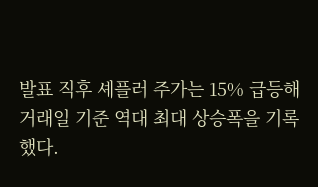발표 직후 셰플러 주가는 15% 급등해 거래일 기준 역대 최대 상승폭을 기록했다.